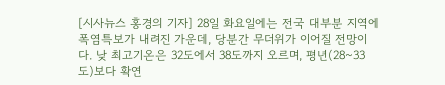[시사뉴스 홍경의 기자] 28일 화요일에는 전국 대부분 지역에 폭염특보가 내려진 가운데, 당분간 무더위가 이어질 전망이다. 낮 최고기온은 32도에서 38도까지 오르며, 평년(28~33도)보다 확연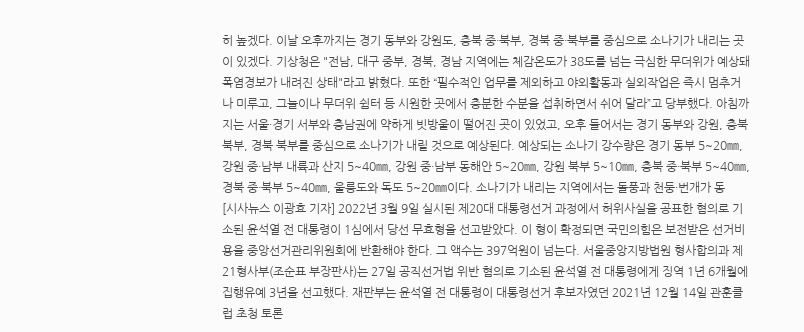히 높겠다. 이날 오후까지는 경기 동부와 강원도, 충북 중·북부, 경북 중·북부를 중심으로 소나기가 내리는 곳이 있겠다. 기상청은 "전남, 대구 중부, 경북, 경남 지역에는 체감온도가 38도를 넘는 극심한 무더위가 예상돼 폭염경보가 내려진 상태"라고 밝혔다. 또한 “필수적인 업무를 제외하고 야외활동과 실외작업은 즉시 멈추거나 미루고, 그늘이나 무더위 쉼터 등 시원한 곳에서 충분한 수분을 섭취하면서 쉬어 달라”고 당부했다. 아침까지는 서울·경기 서부와 충남권에 약하게 빗방울이 떨어진 곳이 있었고, 오후 들어서는 경기 동부와 강원, 충북 북부, 경북 북부를 중심으로 소나기가 내릴 것으로 예상된다. 예상되는 소나기 강수량은 경기 동부 5~20㎜, 강원 중·남부 내륙과 산지 5~40㎜, 강원 중·남부 동해안 5~20㎜, 강원 북부 5~10㎜, 충북 중·북부 5~40㎜, 경북 중·북부 5~40㎜, 울릉도와 독도 5~20㎜이다. 소나기가 내리는 지역에서는 돌풍과 천둥·번개가 동
[시사뉴스 이광효 기자] 2022년 3월 9일 실시된 제20대 대통령선거 과정에서 허위사실을 공표한 혐의로 기소된 윤석열 전 대통령이 1심에서 당선 무효형을 선고받았다. 이 형이 확정되면 국민의힘은 보전받은 선거비용을 중앙선거관리위원회에 반환해야 한다. 그 액수는 397억원이 넘는다. 서울중앙지방법원 형사합의과 제21형사부(조순표 부장판사)는 27일 공직선거법 위반 혐의로 기소된 윤석열 전 대통령에게 징역 1년 6개월에 집행유예 3년을 선고했다. 재판부는 윤석열 전 대통령이 대통령선거 후보자였던 2021년 12월 14일 관훈클럽 초청 토론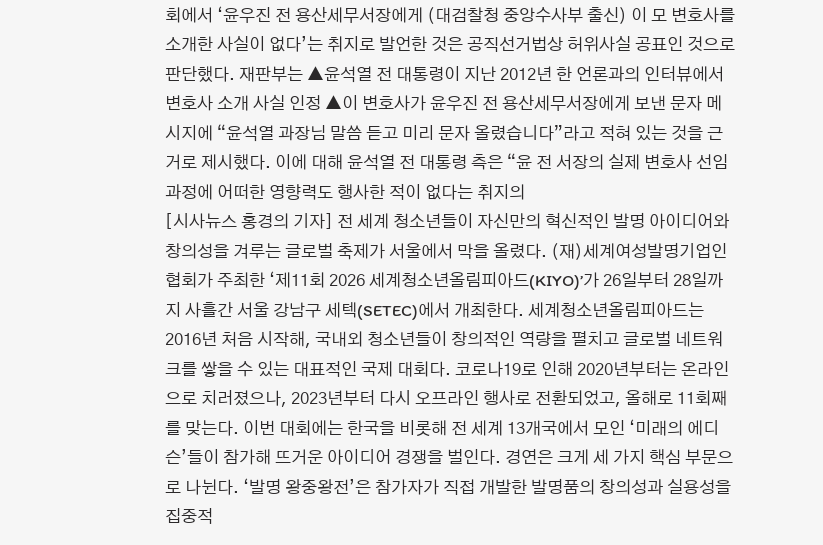회에서 ‘윤우진 전 용산세무서장에게 (대검찰청 중앙수사부 출신) 이 모 변호사를 소개한 사실이 없다’는 취지로 발언한 것은 공직선거법상 허위사실 공표인 것으로 판단했다. 재판부는 ▲윤석열 전 대통령이 지난 2012년 한 언론과의 인터뷰에서 변호사 소개 사실 인정 ▲이 변호사가 윤우진 전 용산세무서장에게 보낸 문자 메시지에 “윤석열 과장님 말씀 듣고 미리 문자 올렸습니다”라고 적혀 있는 것을 근거로 제시했다. 이에 대해 윤석열 전 대통령 측은 “윤 전 서장의 실제 변호사 선임 과정에 어떠한 영향력도 행사한 적이 없다는 취지의
[시사뉴스 홍경의 기자] 전 세계 청소년들이 자신만의 혁신적인 발명 아이디어와 창의성을 겨루는 글로벌 축제가 서울에서 막을 올렸다. (재)세계여성발명기업인협회가 주최한 ‘제11회 2026 세계청소년올림피아드(KIYO)’가 26일부터 28일까지 사흘간 서울 강남구 세텍(SETEC)에서 개최한다. 세계청소년올림피아드는 2016년 처음 시작해, 국내외 청소년들이 창의적인 역량을 펼치고 글로벌 네트워크를 쌓을 수 있는 대표적인 국제 대회다. 코로나19로 인해 2020년부터는 온라인으로 치러졌으나, 2023년부터 다시 오프라인 행사로 전환되었고, 올해로 11회째를 맞는다. 이번 대회에는 한국을 비롯해 전 세계 13개국에서 모인 ‘미래의 에디슨’들이 참가해 뜨거운 아이디어 경쟁을 벌인다. 경연은 크게 세 가지 핵심 부문으로 나뉜다. ‘발명 왕중왕전’은 참가자가 직접 개발한 발명품의 창의성과 실용성을 집중적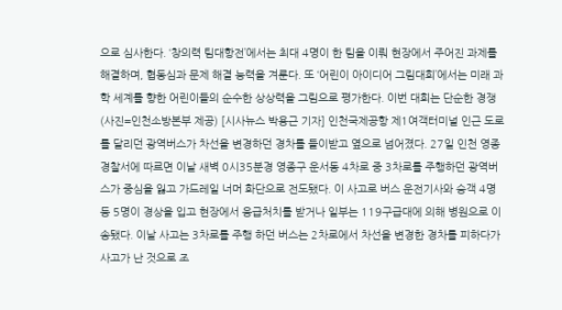으로 심사한다. ‘창의력 팀대항전’에서는 최대 4명이 한 팀을 이뤄 현장에서 주어진 과제를 해결하며, 협동심과 문제 해결 능력을 겨룬다. 또 ‘어린이 아이디어 그림대회’에서는 미래 과학 세계를 향한 어린이들의 순수한 상상력을 그림으로 평가한다. 이번 대회는 단순한 경쟁
(사진=인천소방본부 제공) [시사뉴스 박용근 기자] 인천국제공항 제1여객터미널 인근 도로를 달리던 광역버스가 차선을 변경하던 경차를 들이받고 옆으로 넘어졌다. 27일 인천 영종경찰서에 따르면 이날 새벽 0시35분경 영종구 운서동 4차로 중 3차로를 주행하던 광역버스가 중심을 잃고 가드레일 너머 화단으로 전도됐다. 이 사고로 버스 운전기사와 승객 4명 등 5명이 경상을 입고 현장에서 응급처치를 받거나 일부는 119구급대에 의해 병원으로 이송됐다. 이날 사고는 3차로를 주행 하던 버스는 2차로에서 차선을 변경한 경차를 피하다가 사고가 난 것으로 조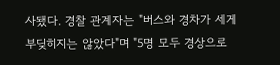사됐다. 경찰 관계자는 "버스와 경차가 세게 부딪히지는 않았다"며 "5명 모두 경상으로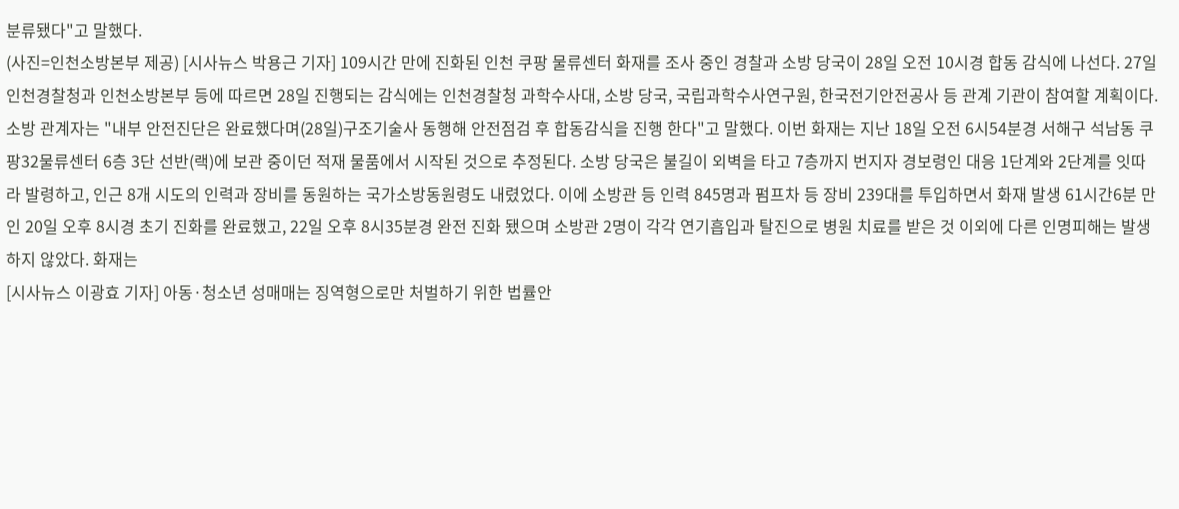분류됐다"고 말했다.
(사진=인천소방본부 제공) [시사뉴스 박용근 기자] 109시간 만에 진화된 인천 쿠팡 물류센터 화재를 조사 중인 경찰과 소방 당국이 28일 오전 10시경 합동 감식에 나선다. 27일 인천경찰청과 인천소방본부 등에 따르면 28일 진행되는 감식에는 인천경찰청 과학수사대, 소방 당국, 국립과학수사연구원, 한국전기안전공사 등 관계 기관이 참여할 계획이다. 소방 관계자는 "내부 안전진단은 완료했다며(28일)구조기술사 동행해 안전점검 후 합동감식을 진행 한다"고 말했다. 이번 화재는 지난 18일 오전 6시54분경 서해구 석남동 쿠팡32물류센터 6층 3단 선반(랙)에 보관 중이던 적재 물품에서 시작된 것으로 추정된다. 소방 당국은 불길이 외벽을 타고 7층까지 번지자 경보령인 대응 1단계와 2단계를 잇따라 발령하고, 인근 8개 시도의 인력과 장비를 동원하는 국가소방동원령도 내렸었다. 이에 소방관 등 인력 845명과 펌프차 등 장비 239대를 투입하면서 화재 발생 61시간6분 만인 20일 오후 8시경 초기 진화를 완료했고, 22일 오후 8시35분경 완전 진화 됐으며 소방관 2명이 각각 연기흡입과 탈진으로 병원 치료를 받은 것 이외에 다른 인명피해는 발생하지 않았다. 화재는
[시사뉴스 이광효 기자] 아동·청소년 성매매는 징역형으로만 처벌하기 위한 법률안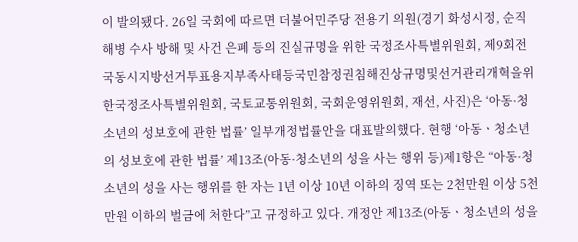이 발의됐다. 26일 국회에 따르면 더불어민주당 전용기 의원(경기 화성시정, 순직 해병 수사 방해 및 사건 은폐 등의 진실규명을 위한 국정조사특별위원회, 제9회전국동시지방선거투표용지부족사태등국민참정권침해진상규명및선거관리개혁을위한국정조사특별위원회, 국토교통위원회, 국회운영위원회, 재선, 사진)은 ‘아동·청소년의 성보호에 관한 법률’ 일부개정법률안을 대표발의했다. 현행 ‘아동ㆍ청소년의 성보호에 관한 법률’ 제13조(아동·청소년의 성을 사는 행위 등)제1항은 “아동·청소년의 성을 사는 행위를 한 자는 1년 이상 10년 이하의 징역 또는 2천만원 이상 5천만원 이하의 벌금에 처한다”고 규정하고 있다. 개정안 제13조(아동ㆍ청소년의 성을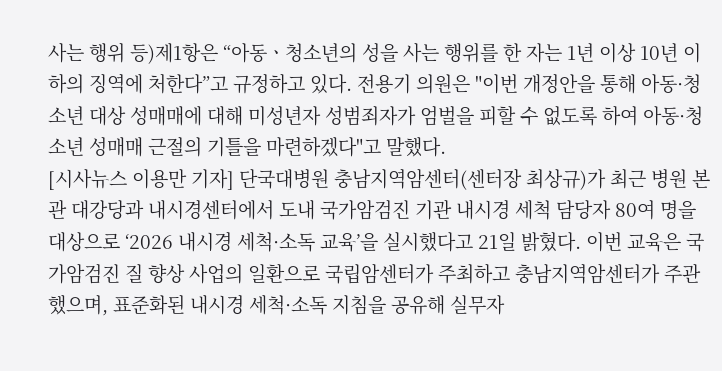사는 행위 등)제1항은 “아동ㆍ청소년의 성을 사는 행위를 한 자는 1년 이상 10년 이하의 징역에 처한다”고 규정하고 있다. 전용기 의원은 "이번 개정안을 통해 아동·청소년 대상 성매매에 대해 미성년자 성범죄자가 엄벌을 피할 수 없도록 하여 아동·청소년 성매매 근절의 기틀을 마련하겠다"고 말했다.
[시사뉴스 이용만 기자] 단국대병원 충남지역암센터(센터장 최상규)가 최근 병원 본관 대강당과 내시경센터에서 도내 국가암검진 기관 내시경 세척 담당자 80여 명을 대상으로 ‘2026 내시경 세척·소독 교육’을 실시했다고 21일 밝혔다. 이번 교육은 국가암검진 질 향상 사업의 일환으로 국립암센터가 주최하고 충남지역암센터가 주관했으며, 표준화된 내시경 세척·소독 지침을 공유해 실무자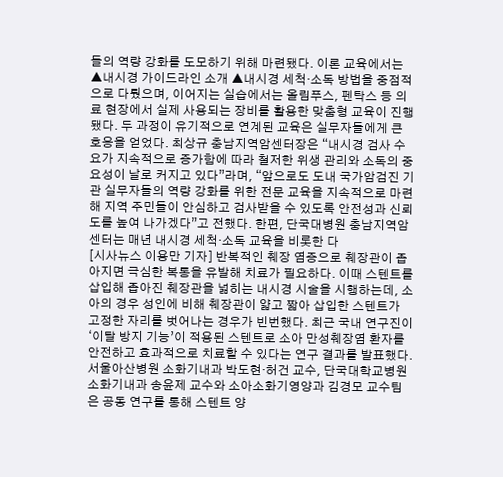들의 역량 강화를 도모하기 위해 마련됐다. 이론 교육에서는 ▲내시경 가이드라인 소개 ▲내시경 세척·소독 방법을 중점적으로 다뤘으며, 이어지는 실습에서는 올림푸스, 펜탁스 등 의료 현장에서 실제 사용되는 장비를 활용한 맞춤형 교육이 진행됐다. 두 과정이 유기적으로 연계된 교육은 실무자들에게 큰 호응을 얻었다. 최상규 충남지역암센터장은 “내시경 검사 수요가 지속적으로 증가함에 따라 철저한 위생 관리와 소독의 중요성이 날로 커지고 있다”라며, “앞으로도 도내 국가암검진 기관 실무자들의 역량 강화를 위한 전문 교육을 지속적으로 마련해 지역 주민들이 안심하고 검사받을 수 있도록 안전성과 신뢰도를 높여 나가겠다”고 전했다. 한편, 단국대병원 충남지역암센터는 매년 내시경 세척·소독 교육을 비롯한 다
[시사뉴스 이용만 기자] 반복적인 췌장 염증으로 췌장관이 좁아지면 극심한 복통을 유발해 치료가 필요하다. 이때 스텐트를 삽입해 좁아진 췌장관을 넓히는 내시경 시술을 시행하는데, 소아의 경우 성인에 비해 췌장관이 얇고 짧아 삽입한 스텐트가 고정한 자리를 벗어나는 경우가 빈번했다. 최근 국내 연구진이 ‘이탈 방지 기능’이 적용된 스텐트로 소아 만성췌장염 환자를 안전하고 효과적으로 치료할 수 있다는 연구 결과를 발표했다. 서울아산병원 소화기내과 박도현·허건 교수, 단국대학교병원 소화기내과 송윤제 교수와 소아소화기영양과 김경모 교수팀은 공동 연구를 통해 스텐트 양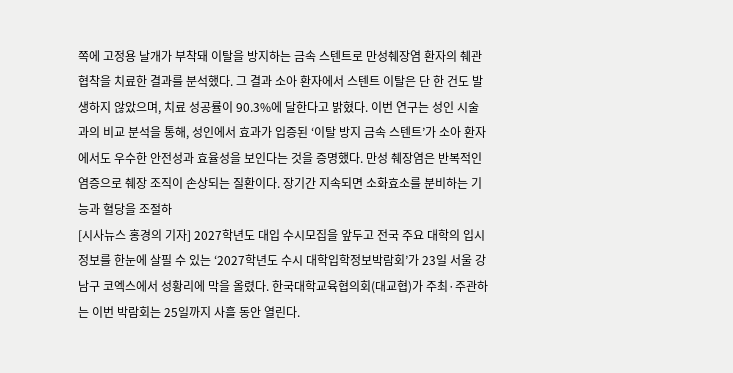쪽에 고정용 날개가 부착돼 이탈을 방지하는 금속 스텐트로 만성췌장염 환자의 췌관 협착을 치료한 결과를 분석했다. 그 결과 소아 환자에서 스텐트 이탈은 단 한 건도 발생하지 않았으며, 치료 성공률이 90.3%에 달한다고 밝혔다. 이번 연구는 성인 시술과의 비교 분석을 통해, 성인에서 효과가 입증된 ‘이탈 방지 금속 스텐트’가 소아 환자에서도 우수한 안전성과 효율성을 보인다는 것을 증명했다. 만성 췌장염은 반복적인 염증으로 췌장 조직이 손상되는 질환이다. 장기간 지속되면 소화효소를 분비하는 기능과 혈당을 조절하
[시사뉴스 홍경의 기자] 2027학년도 대입 수시모집을 앞두고 전국 주요 대학의 입시 정보를 한눈에 살필 수 있는 ‘2027학년도 수시 대학입학정보박람회’가 23일 서울 강남구 코엑스에서 성황리에 막을 올렸다. 한국대학교육협의회(대교협)가 주최·주관하는 이번 박람회는 25일까지 사흘 동안 열린다.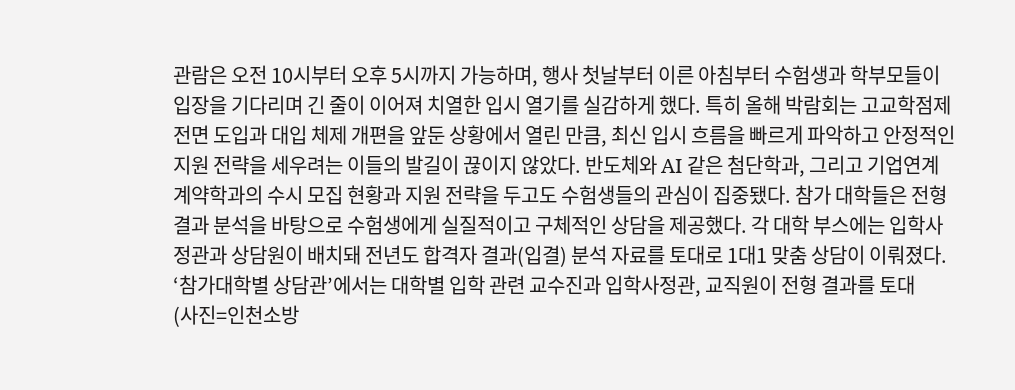관람은 오전 10시부터 오후 5시까지 가능하며, 행사 첫날부터 이른 아침부터 수험생과 학부모들이 입장을 기다리며 긴 줄이 이어져 치열한 입시 열기를 실감하게 했다. 특히 올해 박람회는 고교학점제 전면 도입과 대입 체제 개편을 앞둔 상황에서 열린 만큼, 최신 입시 흐름을 빠르게 파악하고 안정적인 지원 전략을 세우려는 이들의 발길이 끊이지 않았다. 반도체와 AI 같은 첨단학과, 그리고 기업연계 계약학과의 수시 모집 현황과 지원 전략을 두고도 수험생들의 관심이 집중됐다. 참가 대학들은 전형 결과 분석을 바탕으로 수험생에게 실질적이고 구체적인 상담을 제공했다. 각 대학 부스에는 입학사정관과 상담원이 배치돼 전년도 합격자 결과(입결) 분석 자료를 토대로 1대1 맞춤 상담이 이뤄졌다. ‘참가대학별 상담관’에서는 대학별 입학 관련 교수진과 입학사정관, 교직원이 전형 결과를 토대
(사진=인천소방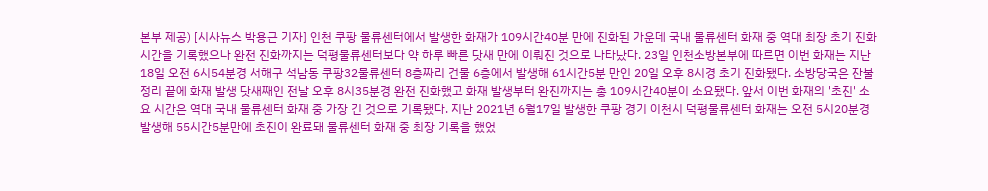본부 제공) [시사뉴스 박용근 기자] 인천 쿠팡 물류센터에서 발생한 화재가 109시간40분 만에 진화된 가운데 국내 물류센터 화재 중 역대 최장 초기 진화 시간을 기록했으나 완전 진화까지는 덕평물류센터보다 약 하루 빠른 닷새 만에 이뤄진 것으로 나타났다. 23일 인천소방본부에 따르면 이번 화재는 지난 18일 오전 6시54분경 서해구 석남동 쿠팡32물류센터 8층짜리 건물 6층에서 발생해 61시간5분 만인 20일 오후 8시경 초기 진화됐다. 소방당국은 잔불 정리 끝에 화재 발생 닷새째인 전날 오후 8시35분경 완전 진화했고 화재 발생부터 완진까지는 총 109시간40분이 소요됐다. 앞서 이번 화재의 '초진' 소요 시간은 역대 국내 물류센터 화재 중 가장 긴 것으로 기록됐다. 지난 2021년 6월17일 발생한 쿠팡 경기 이천시 덕평물류센터 화재는 오전 5시20분경 발생해 55시간5분만에 초진이 완료돼 물류센터 화재 중 최장 기록을 했었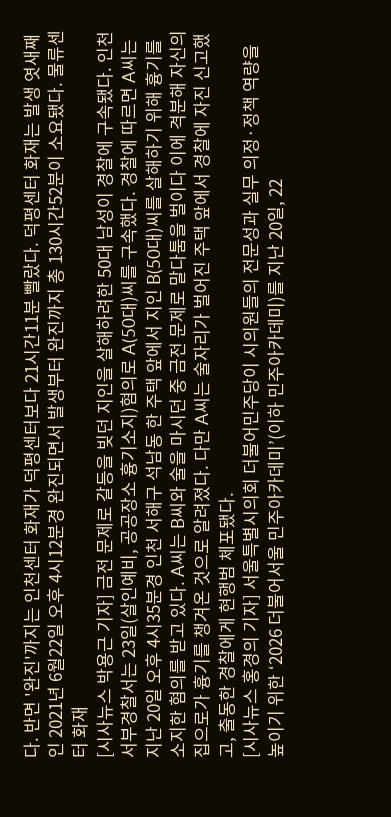다. 반면 '완진'까지는 인천센터 화재가 덕평센터보다 21시간11분 빨랐다. 덕평센터 화재는 발생 엿새째인 2021년 6월22일 오후 4시12분경 완진되면서 발생부터 완진까지 총 130시간52분이 소요됐다. 물류센터 화재
[시사뉴스 박용근 기자] 금전 문제로 갈등을 빚던 지인을 살해하려한 50대 남성이 경찰에 구속됐다. 인천 서부경찰서는 23일(살인예비, 공공장소 흉기소지)혐의로 A(50대)씨를 구속했다. 경찰에 따르면 A씨는 지난 20일 오후 4시35분경 인천 서해구 석남동 한 주택 앞에서 지인 B(50대)씨를 살해하기 위해 흉기를 소지한 혐의를 받고 있다. A씨는 B씨와 술을 마시던 중 금전 문제로 말다툼을 벌이다 이에 격분해 자신의 집으로가 흉기를 챙겨온 것으로 알려졌다. 다만 A씨는 술자리가 벌어진 주택 앞에서 경찰에 자진 신고했고, 출동한 경찰에게 현행범 체포됐다.
[시사뉴스 홍경의 기자] 서울특별시의회 더불어민주당이 시의원들의 전문성과 실무 의정·정책 역량을 높이기 위한 ‘2026 더불어서울 민주아카데미’(이하 민주아카데미)를 지난 20일, 22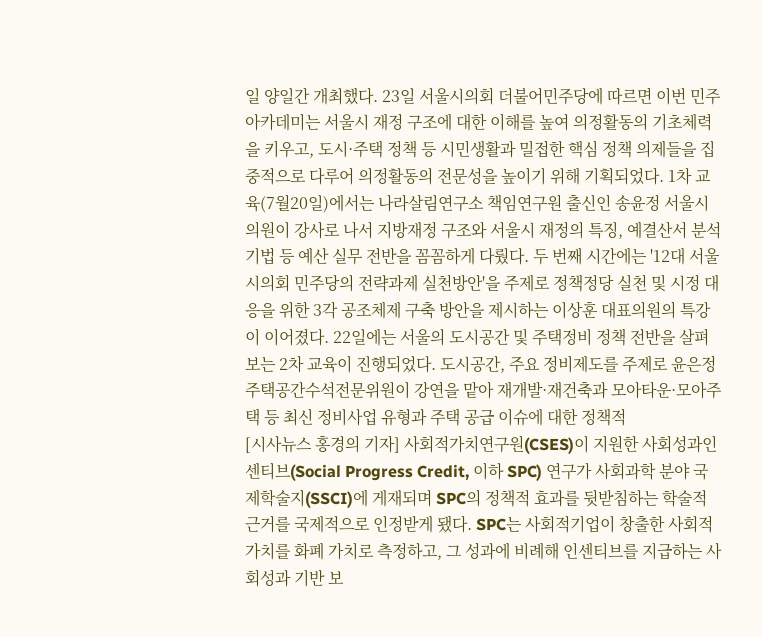일 양일간 개최했다. 23일 서울시의회 더불어민주당에 따르면 이번 민주아카데미는 서울시 재정 구조에 대한 이해를 높여 의정활동의 기초체력을 키우고, 도시·주택 정책 등 시민생활과 밀접한 핵심 정책 의제들을 집중적으로 다루어 의정활동의 전문성을 높이기 위해 기획되었다. 1차 교육(7월20일)에서는 나라살림연구소 책임연구원 출신인 송윤정 서울시의원이 강사로 나서 지방재정 구조와 서울시 재정의 특징, 예결산서 분석 기법 등 예산 실무 전반을 꼼꼼하게 다뤘다. 두 번째 시간에는 '12대 서울시의회 민주당의 전략과제 실천방안'을 주제로 정책정당 실천 및 시정 대응을 위한 3각 공조체제 구축 방안을 제시하는 이상훈 대표의원의 특강이 이어졌다. 22일에는 서울의 도시공간 및 주택정비 정책 전반을 살펴보는 2차 교육이 진행되었다. 도시공간, 주요 정비제도를 주제로 윤은정 주택공간수석전문위원이 강연을 맡아 재개발·재건축과 모아타운·모아주택 등 최신 정비사업 유형과 주택 공급 이슈에 대한 정책적
[시사뉴스 홍경의 기자] 사회적가치연구원(CSES)이 지원한 사회성과인센티브(Social Progress Credit, 이하 SPC) 연구가 사회과학 분야 국제학술지(SSCI)에 게재되며 SPC의 정책적 효과를 뒷받침하는 학술적 근거를 국제적으로 인정받게 됐다. SPC는 사회적기업이 창출한 사회적 가치를 화폐 가치로 측정하고, 그 성과에 비례해 인센티브를 지급하는 사회성과 기반 보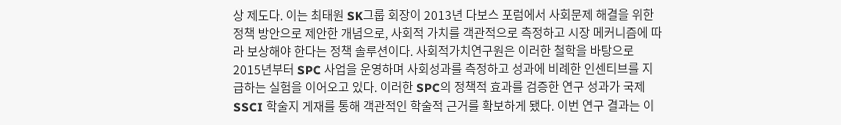상 제도다. 이는 최태원 SK그룹 회장이 2013년 다보스 포럼에서 사회문제 해결을 위한 정책 방안으로 제안한 개념으로, 사회적 가치를 객관적으로 측정하고 시장 메커니즘에 따라 보상해야 한다는 정책 솔루션이다. 사회적가치연구원은 이러한 철학을 바탕으로 2015년부터 SPC 사업을 운영하며 사회성과를 측정하고 성과에 비례한 인센티브를 지급하는 실험을 이어오고 있다. 이러한 SPC의 정책적 효과를 검증한 연구 성과가 국제 SSCI 학술지 게재를 통해 객관적인 학술적 근거를 확보하게 됐다. 이번 연구 결과는 이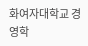화여자대학교 경영학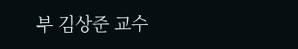부 김상준 교수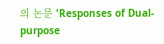의 논문 'Responses of Dual-purpose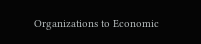Organizations to Economic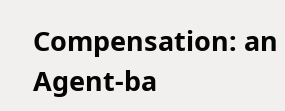Compensation: an Agent-ba